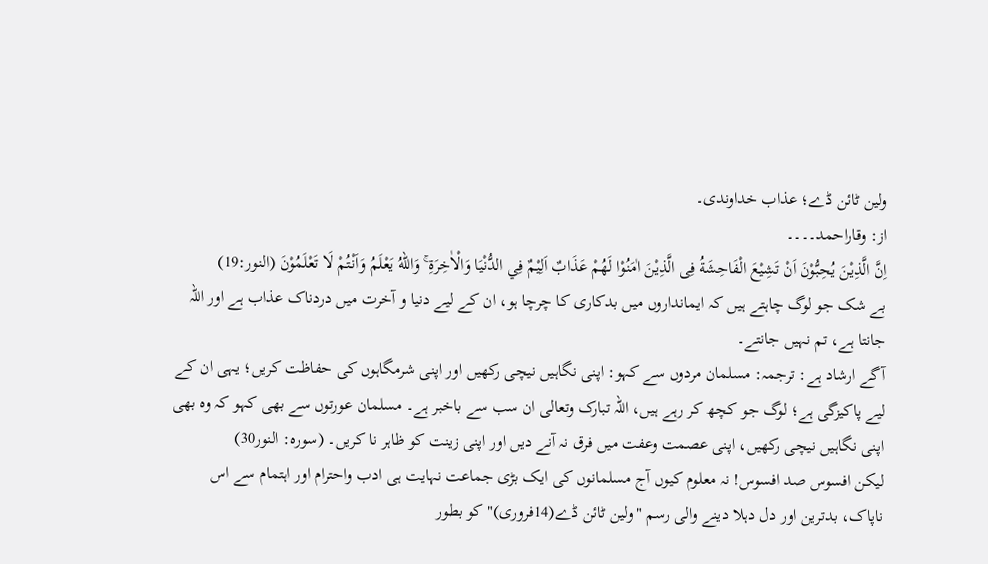ولین ٹائن ڈے؛ عذاب خداوندی۔
از: وقاراحمد۔۔۔۔
اِنَّ الَّذِيْنَ يُحِبُّوْنَ اَنْ تَشِيْعَ الْفَاحِشَةُ فِى الَّذِيْنَ اٰمَنُوْا لَهُمْ عَذَابٌ اَلِيْمٌ فِي الدُّنْيَا وَالْاٰخِرَةِ ۚ وَاللّهُ يَعْلَمُ وَاَنْتُمْ لَا تَعْلَمُوْنَ (النور:19)
بے شک جو لوگ چاہتے ہیں کہ ایمانداروں میں بدکاری کا چرچا ہو، ان کے لیے دنیا و آخرت میں دردناک عذاب ہے اور اللہ جانتا ہے، تم نہیں جانتے۔
آگے ارشاد ہے: ترجمہ: مسلمان مردوں سے کہو: اپنی نگاہیں نیچی رکھیں اور اپنی شرمگاہوں کی حفاظت کریں؛ یہی ان کے لیے پاکیزگی ہے؛ لوگ جو کچھ کر رہے ہیں، اللہ تبارک وتعالی ان سب سے باخبر ہے۔ مسلمان عورتوں سے بھی کہو کہ وہ بھی اپنی نگاہیں نیچی رکھیں، اپنی عصمت وعفت میں فرق نہ آنے دیں اور اپنی زینت کو ظاہر نا کریں۔ (سورہ: النور30)
لیکن افسوس صد افسوس! نہ معلوم کیوں آج مسلمانوں کی ایک بڑی جماعت نہایت ہی ادب واحترام اور اہتمام سے اس ناپاک، بدترین اور دل دہلا دینے والی رسم "ولین ٹائن ڈے(14فروری)" کو بطور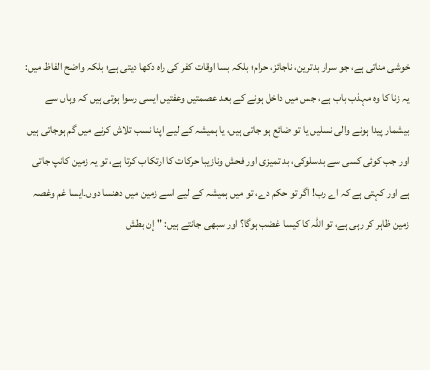خوشی مناتی ہے، جو سرار بدترین، ناجائز، حرام؛ بلکہ بسا اوقات کفر کی راہ دکھا دیتی ہے؛ بلکہ واضح الفاظ میں: یہ زنا کا وہ مہذب باب ہے، جس میں داخل ہونے کے بعد عصمتیں وعفتیں ایسی رسوا ہوتی ہیں کہ وہاں سے بیشمار پیدا ہونے والی نسلیں یا تو ضائع ہو جاتی ہیں، یا ہمیشہ کے لیے اپنا نسب تلاش کرنے میں گم ہوجاتی ہیں اور جب کوئی کسی سے بدسلوکی، بد تمیزی اور فحش ونازیبا حرکات کا ارتکاب کرتا ہے، تو یہ زمین کانپ جاتی ہے اور کہتی ہے کہ اے رب! اگر تو حکم دے، تو میں ہمیشہ کے لیے اسے زمین میں دھنسا دوں۔ایسا غم وغصہ زمین ظاہر کر رہی ہے، تو اللہ کا کیسا غضب ہوگا؟ اور سبھی جانتے ہیں: "إن بطش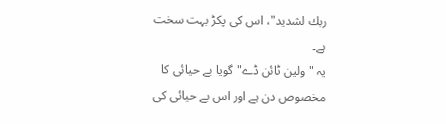ربك لشديد"، اس کی پکڑ بہت سخت ہے۔
یہ "ولین ٹائن ڈے" گویا بے حیائی کا مخصوص دن ہے اور اس بے حیائی کی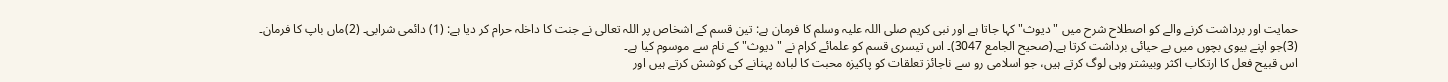حمایت اور برداشت کرنے والے کو اصطلاح شرح میں "دیوث" کہا جاتا ہے اور نبی کریم صلی اللہ علیہ وسلم کا فرمان ہے: تین قسم کے اشخاص پر اللہ تعالی نے جنت کا داخلہ حرام کر دیا ہے: (1) دائمی شرابی۔ (2)ماں باپ کا فرمان۔ (3)جو اپنے بیوی بچوں میں بے حیائی برداشت کرتا ہے۔(صحیح الجامع 3047)۔ اس تیسری قسم کو علمائے کرام نے "دیوث" کے نام سے موسوم کیا ہے۔
اس قبیح فعل کا ارتکاب اکثر وبیشتر وہی لوگ کرتے ہیں، جو اسلامی رو سے ناجائز تعلقات کو پاکیزہ محبت کا لبادہ پہنانے کی کوشش کرتے ہیں اور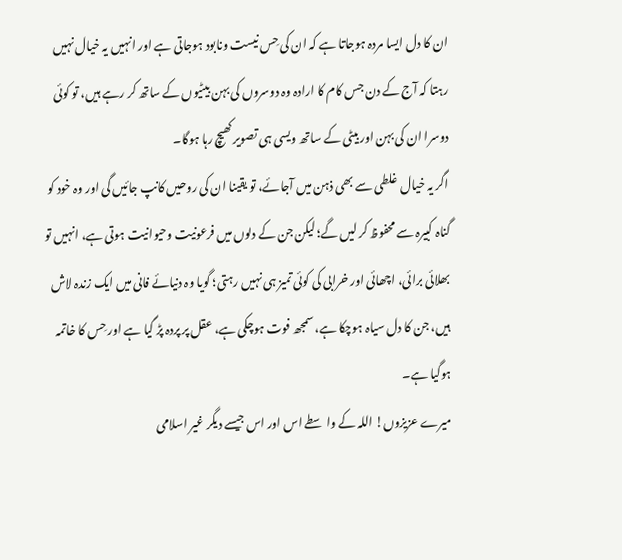ان کا دل ایسا مردہ ہوجاتا ہے کہ ان کی حِس نیست ونابود ہوجاتی ہے اور انہیں یہ خیال نہیں رہتا کہ آج کے دن جس کام کا ارادہ وہ دوسروں کی بہن بیٹیوں کے ساتھ کر رہے ہیں، تو کوئی دوسرا ان کی بہن اور بیٹی کے ساتھ ویسی ہی تصویر کھیچ رہا ہوگا۔
اگر یہ خیال غلطی سے بھی ذہن میں آجائے، تو یقینا ان کی روحیں کانپ جائیں گی اور وہ خود کو گناہ کبیرہ سے محفوظ کر لیں گے؛ لیکن جن کے دلوں میں فرعونیت وحیوانیت ہوتی ہے، انہیں تو بھلائی برائی، اچھائی اور خرابی کی کوئی تمیز ہی نہیں رہتی؛ گویا وہ دنیائے فانی میں ایک زندہ لاش ہیں، جن کا دل سیاہ ہوچکا ہے، سمجھ فوت ہوچکی ہے، عقل پر پردہ پڑ گیا ہے اور حِس کا خاتمہ ہوگیا ہے۔
میرے عزیزوں! اللہ کے واسطے اس اور اس جیسے دیگر غیر اسلامی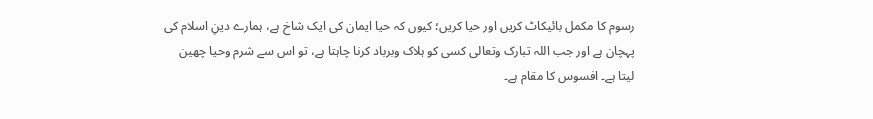رسوم کا مکمل بائیکاٹ کریں اور حیا کریں؛ کیوں کہ حیا ایمان کی ایک شاخ ہے، ہمارے دینِ اسلام کی پہچان ہے اور جب اللہ تبارک وتعالی کسی کو ہلاک وبرباد کرنا چاہتا ہے، تو اس سے شرم وحیا چھین لیتا ہے۔ افسوس کا مقام ہے۔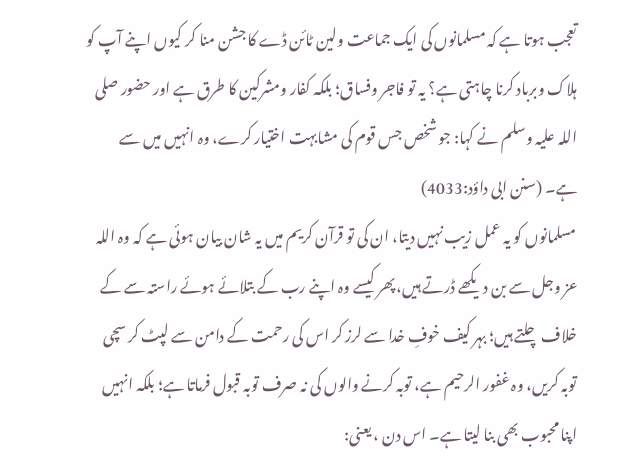تعجب ہوتا ہے کہ مسلمانوں کی ایک جماعت ولین ٹائن ڈے کا جشن منا کر کیوں اپنے آپ کو ہلاک وبرباد کرنا چاہتی ہے؟ یہ تو فاجر وفساق؛ بلکہ کفار ومشرکین کا طرق ہے اور حضور صلی اللہ علیہ وسلم نے کہا: جو شخص جس قوم کی مشابہت اختیار کرے، وہ انہیں میں سے ہے۔ (سنن ابی داؤد:4033)
مسلمانوں کو یہ عمل زیب نہیں دیتا، ان کی تو قرآن کریم میں یہ شان بیان ہوئی ہے کہ وہ اللہ عز وجل سے بن دیکھے ڈرتے ہیں، پھر کیسے وہ اپنے رب کے بتلائے ہوئے راستہ سے کے خلاف چلتے ہیں؛ بہر کیف خوفِ خدا سے لرز کر اس کی رحمت کے دامن سے لپٹ کر سچی توبہ کریں، وہ غفور الرحیم ہے، توبہ کرنے والوں کی نہ صرف توبہ قبول فرماتا ہے؛ بلکہ انہیں اپنا محبوب بھی بنا لیتا ہے۔ اس دن ، یعنی: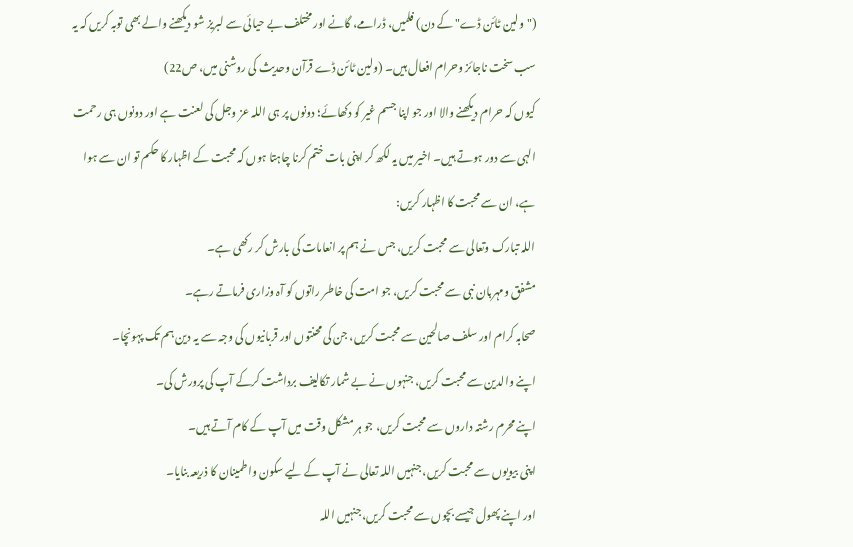("ولین ٹائن ڈے" کے دن) فلمیں، ڈرامے، گانے اور مختلف بے حیائی سے لبریز شو دیکھنے والے بھی توبہ کریں کہ یہ سب سخت ناجائز وحرام افعال ہیں۔ (ولین ٹائن ڈے قرآن وحدیث کی روشنی میں، ص22)
کیوں کہ حرام دیکھنے والا اور جو اپنا جسم غیر کو دکھائے؛ دونوں پر ہی اللہ عز وجل کی لعنت ہے اور دونوں ہی رحمت الہی سے دور ہوتے ہیں۔ اخیر میں یہ لکھ کر اپنی بات ختم کرنا چاہتا ہوں کہ محبت کے اظہار کا حکم تو ان سے ہوا ہے، ان سے محبت کا اظہار کریں:
اللہ تبارک وتعالی سے محبت کریں، جس نے ہم پر انعامات کی بارش کر رکھی ہے۔
مشفق ومہربان نبی سے محبت کریں، جو امت کی خاطر راتوں کو آہ وزاری فرماتے رہے۔
صحابہ کرام اور سلف صالحین سے محبت کریں، جن کی محنتوں اور قربانیوں کی وجہ سے یہ دین ہم تک پہونچا۔
اپنے والدین سے محبت کریں، جنہوں نے بے شمار تکالیف برداشت کرکے آپ کی پرورش کی۔
اپنے محرم رشتہ داروں سے محبت کریں، جو ہر مشکل وقت میں آپ کے کام آتے ہیں۔
اپنی بیویوں سے محبت کریں، جنہیں اللہ تعالی نے آپ کے لیے سکون واطمینان کا ذریعہ بنایا۔
اور اپنے پھول جیسے بچوں سے محبت کریں، جنہیں اللہ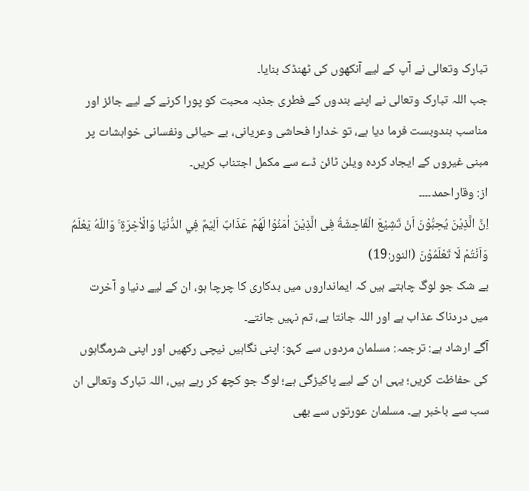تبارک وتعالی نے آپ کے لیے آنکھوں کی ٹھنڈک بنایا۔
جب اللہ تبارک وتعالی نے اپنے بندوں کے فطری جذبہ محبت کو پورا کرنے کے لیے جائز اور مناسب بندوبست فرما دیا ہے، تو خدارا فحاشی وعریانی، بے حیائی ونفسانی خواہشات پر مبنی غیروں کے ایجاد کردہ ویلن ٹائن ڈے سے مکمل اجتناب کریں۔
از: وقاراحمد۔۔۔۔
اِنَّ الَّذِيْنَ يُحِبُّوْنَ اَنْ تَشِيْعَ الْفَاحِشَةُ فِى الَّذِيْنَ اٰمَنُوْا لَهُمْ عَذَابٌ اَلِيْمٌ فِي الدُّنْيَا وَالْاٰخِرَةِ ۚ وَاللّهُ يَعْلَمُ وَاَنْتُمْ لَا تَعْلَمُوْنَ (النور:19)
بے شک جو لوگ چاہتے ہیں کہ ایمانداروں میں بدکاری کا چرچا ہو، ان کے لیے دنیا و آخرت میں دردناک عذاب ہے اور اللہ جانتا ہے، تم نہیں جانتے۔
آگے ارشاد ہے: ترجمہ: مسلمان مردوں سے کہو: اپنی نگاہیں نیچی رکھیں اور اپنی شرمگاہوں کی حفاظت کریں؛ یہی ان کے لیے پاکیزگی ہے؛ لوگ جو کچھ کر رہے ہیں، اللہ تبارک وتعالی ان سب سے باخبر ہے۔ مسلمان عورتوں سے بھی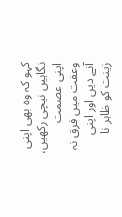کہو کہ وہ بھی اپنی نگاہیں نیچی رکھیں، اپنی عصمت وعفت میں فرق نہ آنے دیں اور اپنی زینت کو ظاہر نا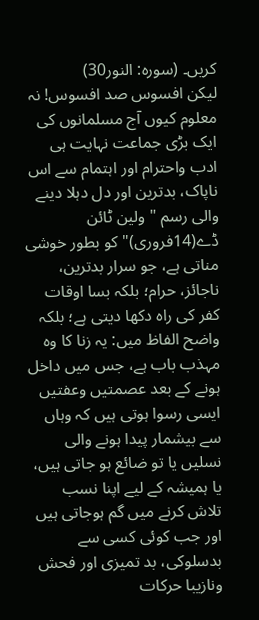کریں۔ (سورہ: النور30)
لیکن افسوس صد افسوس! نہ معلوم کیوں آج مسلمانوں کی ایک بڑی جماعت نہایت ہی ادب واحترام اور اہتمام سے اس ناپاک، بدترین اور دل دہلا دینے والی رسم "ولین ٹائن ڈے(14فروری)" کو بطور خوشی مناتی ہے، جو سرار بدترین، ناجائز، حرام؛ بلکہ بسا اوقات کفر کی راہ دکھا دیتی ہے؛ بلکہ واضح الفاظ میں: یہ زنا کا وہ مہذب باب ہے، جس میں داخل ہونے کے بعد عصمتیں وعفتیں ایسی رسوا ہوتی ہیں کہ وہاں سے بیشمار پیدا ہونے والی نسلیں یا تو ضائع ہو جاتی ہیں، یا ہمیشہ کے لیے اپنا نسب تلاش کرنے میں گم ہوجاتی ہیں اور جب کوئی کسی سے بدسلوکی، بد تمیزی اور فحش ونازیبا حرکات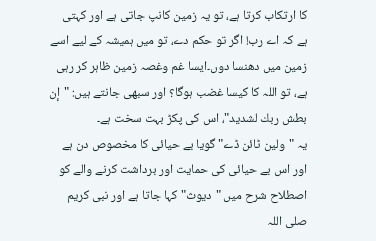کا ارتکاب کرتا ہے، تو یہ زمین کانپ جاتی ہے اور کہتی ہے کہ اے رب! اگر تو حکم دے، تو میں ہمیشہ کے لیے اسے زمین میں دھنسا دوں۔ایسا غم وغصہ زمین ظاہر کر رہی ہے، تو اللہ کا کیسا غضب ہوگا؟ اور سبھی جانتے ہیں: "إن بطش ربك لشديد"، اس کی پکڑ بہت سخت ہے۔
یہ "ولین ٹائن ڈے" گویا بے حیائی کا مخصوص دن ہے اور اس بے حیائی کی حمایت اور برداشت کرنے والے کو اصطلاح شرح میں "دیوث" کہا جاتا ہے اور نبی کریم صلی اللہ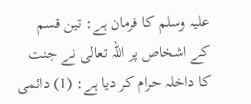علیہ وسلم کا فرمان ہے: تین قسم کے اشخاص پر اللہ تعالی نے جنت کا داخلہ حرام کر دیا ہے: (1) دائمی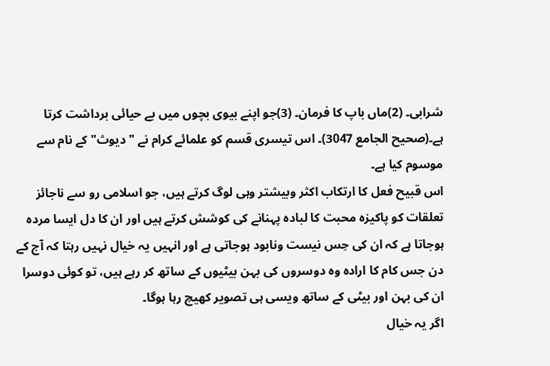شرابی۔ (2)ماں باپ کا فرمان۔ (3)جو اپنے بیوی بچوں میں بے حیائی برداشت کرتا ہے۔(صحیح الجامع 3047)۔ اس تیسری قسم کو علمائے کرام نے "دیوث" کے نام سے موسوم کیا ہے۔
اس قبیح فعل کا ارتکاب اکثر وبیشتر وہی لوگ کرتے ہیں، جو اسلامی رو سے ناجائز تعلقات کو پاکیزہ محبت کا لبادہ پہنانے کی کوشش کرتے ہیں اور ان کا دل ایسا مردہ ہوجاتا ہے کہ ان کی حِس نیست ونابود ہوجاتی ہے اور انہیں یہ خیال نہیں رہتا کہ آج کے دن جس کام کا ارادہ وہ دوسروں کی بہن بیٹیوں کے ساتھ کر رہے ہیں، تو کوئی دوسرا ان کی بہن اور بیٹی کے ساتھ ویسی ہی تصویر کھیچ رہا ہوگا۔
اگر یہ خیال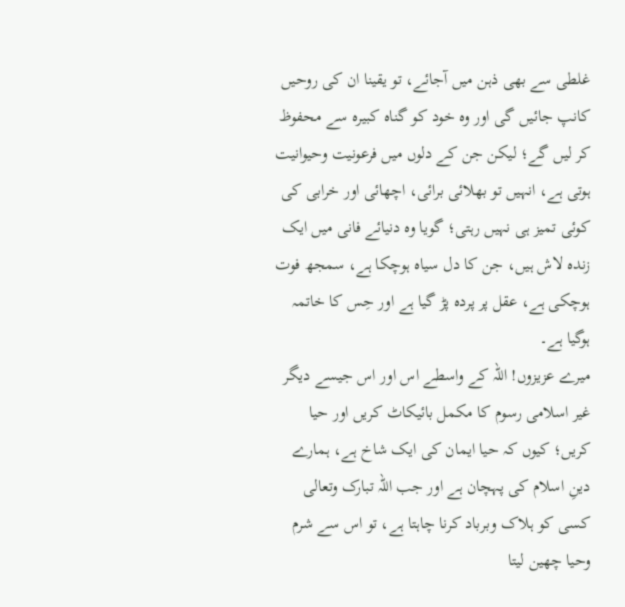غلطی سے بھی ذہن میں آجائے، تو یقینا ان کی روحیں کانپ جائیں گی اور وہ خود کو گناہ کبیرہ سے محفوظ کر لیں گے؛ لیکن جن کے دلوں میں فرعونیت وحیوانیت ہوتی ہے، انہیں تو بھلائی برائی، اچھائی اور خرابی کی کوئی تمیز ہی نہیں رہتی؛ گویا وہ دنیائے فانی میں ایک زندہ لاش ہیں، جن کا دل سیاہ ہوچکا ہے، سمجھ فوت ہوچکی ہے، عقل پر پردہ پڑ گیا ہے اور حِس کا خاتمہ ہوگیا ہے۔
میرے عزیزوں! اللہ کے واسطے اس اور اس جیسے دیگر غیر اسلامی رسوم کا مکمل بائیکاٹ کریں اور حیا کریں؛ کیوں کہ حیا ایمان کی ایک شاخ ہے، ہمارے دینِ اسلام کی پہچان ہے اور جب اللہ تبارک وتعالی کسی کو ہلاک وبرباد کرنا چاہتا ہے، تو اس سے شرم وحیا چھین لیتا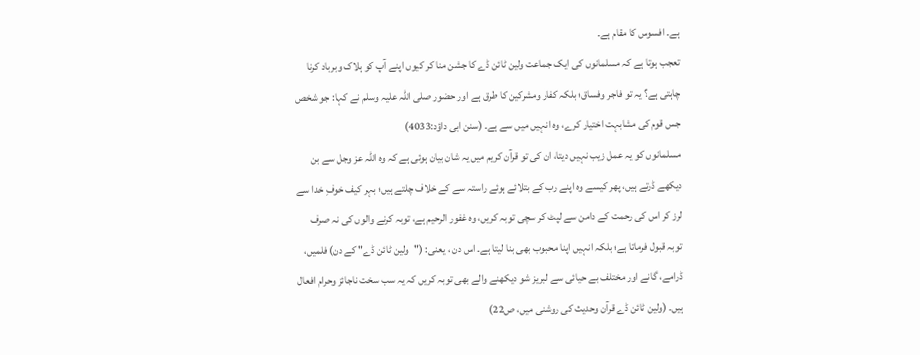ہے۔ افسوس کا مقام ہے۔
تعجب ہوتا ہے کہ مسلمانوں کی ایک جماعت ولین ٹائن ڈے کا جشن منا کر کیوں اپنے آپ کو ہلاک وبرباد کرنا چاہتی ہے؟ یہ تو فاجر وفساق؛ بلکہ کفار ومشرکین کا طرق ہے اور حضور صلی اللہ علیہ وسلم نے کہا: جو شخص جس قوم کی مشابہت اختیار کرے، وہ انہیں میں سے ہے۔ (سنن ابی داؤد:4033)
مسلمانوں کو یہ عمل زیب نہیں دیتا، ان کی تو قرآن کریم میں یہ شان بیان ہوئی ہے کہ وہ اللہ عز وجل سے بن دیکھے ڈرتے ہیں، پھر کیسے وہ اپنے رب کے بتلائے ہوئے راستہ سے کے خلاف چلتے ہیں؛ بہر کیف خوفِ خدا سے لرز کر اس کی رحمت کے دامن سے لپٹ کر سچی توبہ کریں، وہ غفور الرحیم ہے، توبہ کرنے والوں کی نہ صرف توبہ قبول فرماتا ہے؛ بلکہ انہیں اپنا محبوب بھی بنا لیتا ہے۔ اس دن ، یعنی: ("ولین ٹائن ڈے" کے دن) فلمیں، ڈرامے، گانے اور مختلف بے حیائی سے لبریز شو دیکھنے والے بھی توبہ کریں کہ یہ سب سخت ناجائز وحرام افعال ہیں۔ (ولین ٹائن ڈے قرآن وحدیث کی روشنی میں، ص22)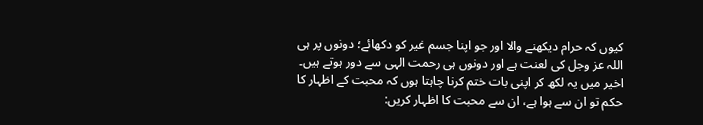کیوں کہ حرام دیکھنے والا اور جو اپنا جسم غیر کو دکھائے؛ دونوں پر ہی اللہ عز وجل کی لعنت ہے اور دونوں ہی رحمت الہی سے دور ہوتے ہیں۔ اخیر میں یہ لکھ کر اپنی بات ختم کرنا چاہتا ہوں کہ محبت کے اظہار کا حکم تو ان سے ہوا ہے، ان سے محبت کا اظہار کریں: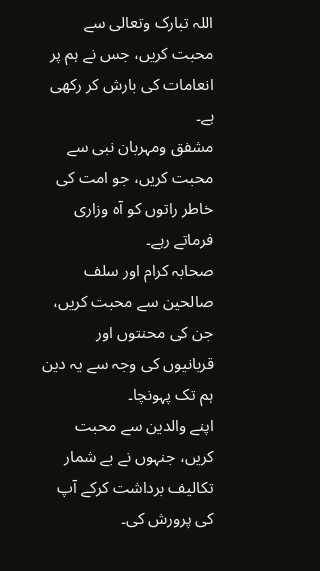اللہ تبارک وتعالی سے محبت کریں، جس نے ہم پر انعامات کی بارش کر رکھی ہے۔
مشفق ومہربان نبی سے محبت کریں، جو امت کی خاطر راتوں کو آہ وزاری فرماتے رہے۔
صحابہ کرام اور سلف صالحین سے محبت کریں، جن کی محنتوں اور قربانیوں کی وجہ سے یہ دین ہم تک پہونچا۔
اپنے والدین سے محبت کریں، جنہوں نے بے شمار تکالیف برداشت کرکے آپ کی پرورش کی۔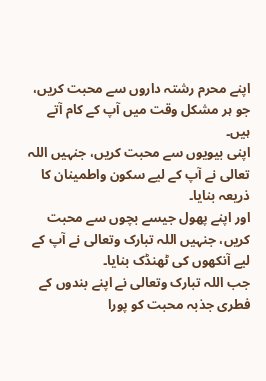اپنے محرم رشتہ داروں سے محبت کریں، جو ہر مشکل وقت میں آپ کے کام آتے ہیں۔
اپنی بیویوں سے محبت کریں، جنہیں اللہ تعالی نے آپ کے لیے سکون واطمینان کا ذریعہ بنایا۔
اور اپنے پھول جیسے بچوں سے محبت کریں، جنہیں اللہ تبارک وتعالی نے آپ کے لیے آنکھوں کی ٹھنڈک بنایا۔
جب اللہ تبارک وتعالی نے اپنے بندوں کے فطری جذبہ محبت کو پورا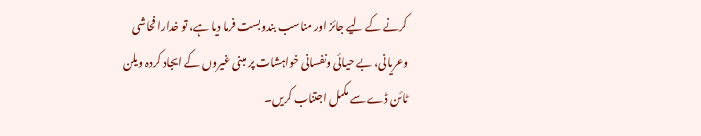کرنے کے لیے جائز اور مناسب بندوبست فرما دیا ہے، تو خدارا فحاشی وعریانی، بے حیائی ونفسانی خواہشات پر مبنی غیروں کے ایجاد کردہ ویلن ٹائن ڈے سے مکمل اجتناب کریں۔